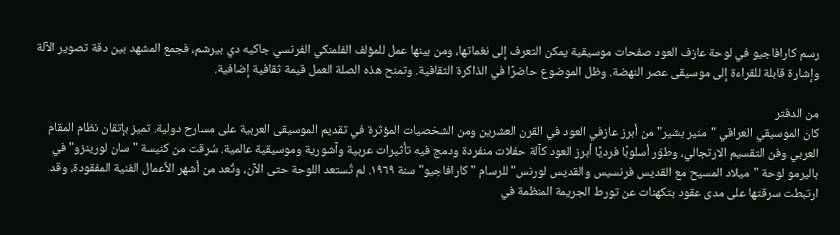رسم كارافاجيو في لوحة عازف العود صفحات موسيقية يمكن التعرف إلى نغماتها، ومن بينها عمل للمؤلف الفلمنكي الفرنسي جاكيه دي بيرشم، فجمع المشهد بين دقة تصوير الآلة وإشارة قابلة للقراءة إلى موسيقى عصر النهضة. وظل الموضوع حاضرًا في الذاكرة الثقافية. وتمنح هذه الصلة العمل قيمة ثقافية إضافية.

من الدفتر
كان الموسيقي العراقي "منير بشير" من أبرز عازفي العود في القرن العشرين ومن الشخصيات المؤثرة في تقديم الموسيقى العربية على مسارح دولية. تميز بإتقان نظام المقام العربي وفن التقسيم الارتجالي، وطوّر أسلوبًا فرديًا أبرز العود كآلة حفلات منفردة ودمج فيه تأثيرات عربية وآشورية وموسيقية عالمية. سُرقت من كنيسة "سان لورينزو" في باليرمو لوحة "ميلاد المسيح مع القديس فرنسيس والقديس لورنس" للرسام "كارافاجيو" سنة ١٩٦٩. لم تُستعد اللوحة حتى الآن، وتُعد من أشهر الأعمال الفنية المفقودة، وقد ارتبطت سرقتها على مدى عقود بتكهنات عن تورط الجريمة المنظمة في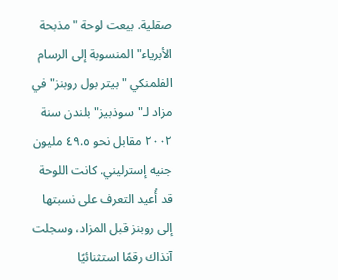صقلية. بيعت لوحة "مذبحة الأبرياء" المنسوبة إلى الرسام الفلمنكي "بيتر بول روبنز" في مزاد لـ"سوذبيز" بلندن سنة ٢٠٠٢ مقابل نحو ٤٩.٥ مليون جنيه إسترليني. كانت اللوحة قد أُعيد التعرف على نسبتها إلى روبنز قبل المزاد، وسجلت آنذاك رقمًا استثنائيًا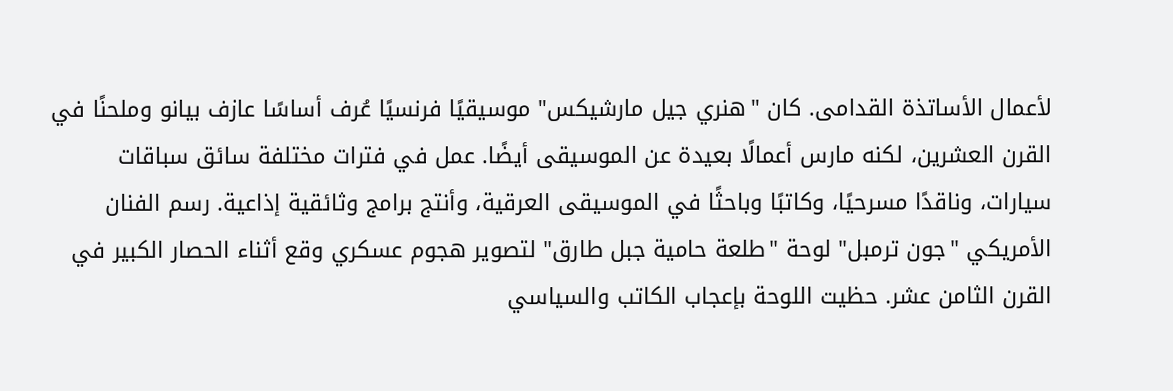لأعمال الأساتذة القدامى. كان "هنري جيل مارشيكس" موسيقيًا فرنسيًا عُرف أساسًا عازف بيانو وملحنًا في القرن العشرين، لكنه مارس أعمالًا بعيدة عن الموسيقى أيضًا. عمل في فترات مختلفة سائق سباقات سيارات، وناقدًا مسرحيًا، وكاتبًا وباحثًا في الموسيقى العرقية، وأنتج برامج وثائقية إذاعية. رسم الفنان الأمريكي "جون ترمبل" لوحة "طلعة حامية جبل طارق" لتصوير هجوم عسكري وقع أثناء الحصار الكبير في القرن الثامن عشر. حظيت اللوحة بإعجاب الكاتب والسياسي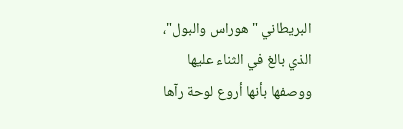البريطاني "هوراس والبول"، الذي بالغ في الثناء عليها ووصفها بأنها أروع لوحة رآها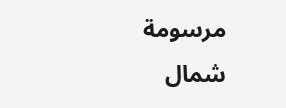مرسومة شمال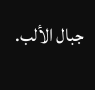جبال الألب.